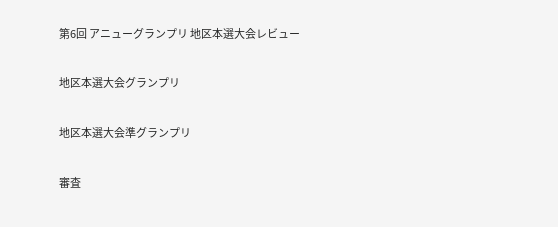第6回 アニューグランプリ 地区本選大会レビュー

地区本選大会グランプリ

地区本選大会準グランプリ

審査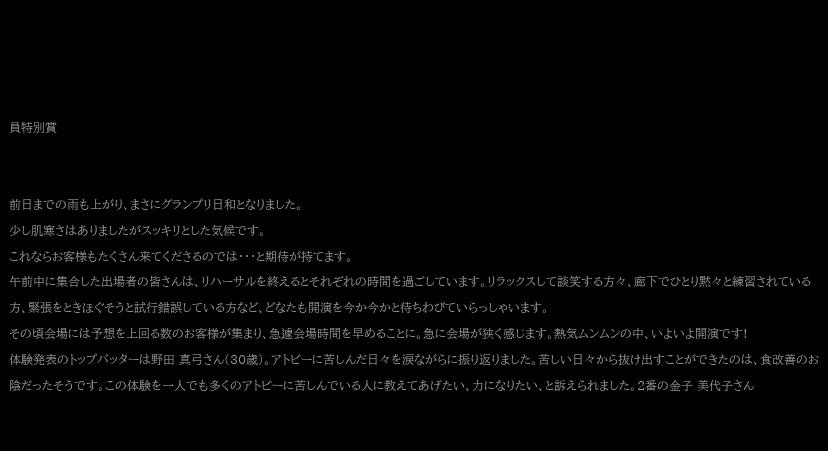員特別賞


前日までの雨も上がり、まさにグランプリ日和となりました。
少し肌寒さはありましたがスッキリとした気候です。
これならお客様もたくさん来てくださるのでは・・・と期待が持てます。
午前中に集合した出場者の皆さんは、リハーサルを終えるとそれぞれの時間を過ごしています。リラックスして談笑する方々、廊下でひとり黙々と練習されている方、緊張をときほぐそうと試行錯誤している方など、どなたも開演を今か今かと待ちわびていらっしゃいます。
その頃会場には予想を上回る数のお客様が集まり、急遽会場時間を早めることに。急に会場が狭く感じます。熱気ムンムンの中、いよいよ開演です!
体験発表のトップバッターは野田 真弓さん(30歳)。アトピーに苦しんだ日々を涙ながらに振り返りました。苦しい日々から抜け出すことができたのは、食改善のお陰だったそうです。この体験を一人でも多くのアトピーに苦しんでいる人に教えてあげたい、力になりたい、と訴えられました。2番の金子 美代子さん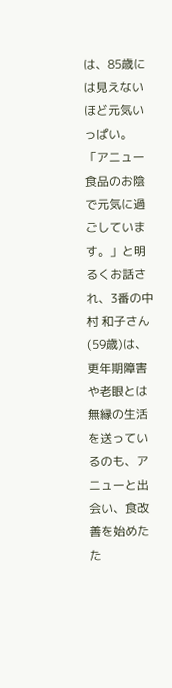は、85歳には見えないほど元気いっぱい。「アニュー食品のお陰で元気に過ごしています。」と明るくお話され、3番の中村 和子さん(59歳)は、更年期障害や老眼とは無縁の生活を送っているのも、アニューと出会い、食改善を始めたた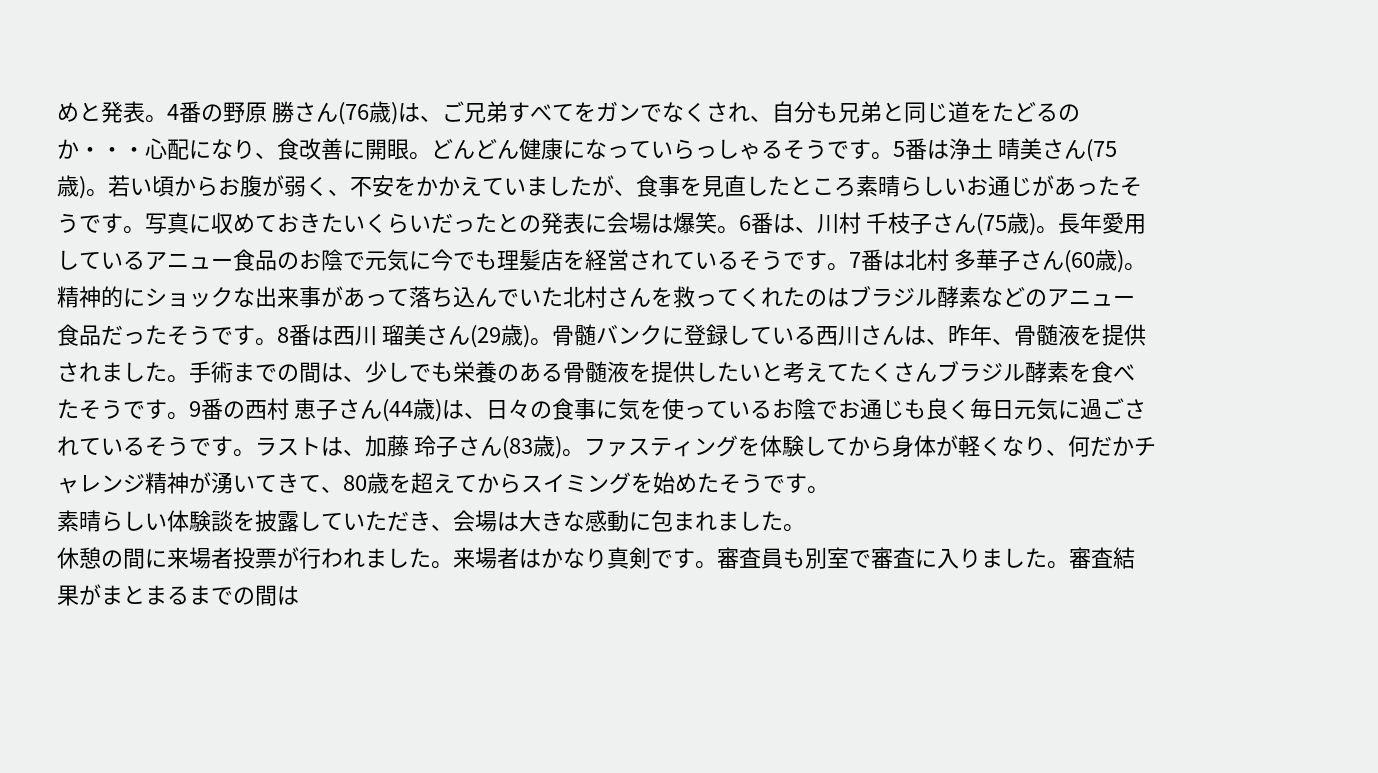めと発表。4番の野原 勝さん(76歳)は、ご兄弟すべてをガンでなくされ、自分も兄弟と同じ道をたどるのか・・・心配になり、食改善に開眼。どんどん健康になっていらっしゃるそうです。5番は浄土 晴美さん(75歳)。若い頃からお腹が弱く、不安をかかえていましたが、食事を見直したところ素晴らしいお通じがあったそうです。写真に収めておきたいくらいだったとの発表に会場は爆笑。6番は、川村 千枝子さん(75歳)。長年愛用しているアニュー食品のお陰で元気に今でも理髪店を経営されているそうです。7番は北村 多華子さん(60歳)。精神的にショックな出来事があって落ち込んでいた北村さんを救ってくれたのはブラジル酵素などのアニュー食品だったそうです。8番は西川 瑠美さん(29歳)。骨髄バンクに登録している西川さんは、昨年、骨髄液を提供されました。手術までの間は、少しでも栄養のある骨髄液を提供したいと考えてたくさんブラジル酵素を食べたそうです。9番の西村 恵子さん(44歳)は、日々の食事に気を使っているお陰でお通じも良く毎日元気に過ごされているそうです。ラストは、加藤 玲子さん(83歳)。ファスティングを体験してから身体が軽くなり、何だかチャレンジ精神が湧いてきて、80歳を超えてからスイミングを始めたそうです。
素晴らしい体験談を披露していただき、会場は大きな感動に包まれました。
休憩の間に来場者投票が行われました。来場者はかなり真剣です。審査員も別室で審査に入りました。審査結果がまとまるまでの間は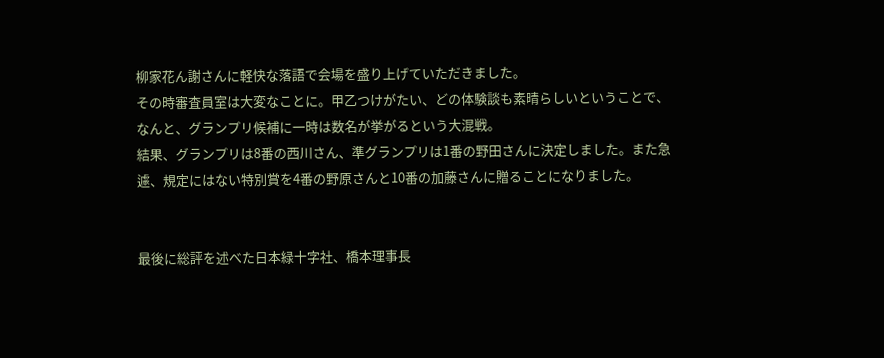柳家花ん謝さんに軽快な落語で会場を盛り上げていただきました。
その時審査員室は大変なことに。甲乙つけがたい、どの体験談も素晴らしいということで、なんと、グランプリ候補に一時は数名が挙がるという大混戦。
結果、グランプリは8番の西川さん、準グランプリは1番の野田さんに決定しました。また急遽、規定にはない特別賞を4番の野原さんと10番の加藤さんに贈ることになりました。


最後に総評を述べた日本緑十字社、橋本理事長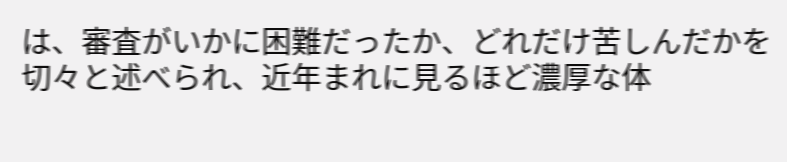は、審査がいかに困難だったか、どれだけ苦しんだかを切々と述べられ、近年まれに見るほど濃厚な体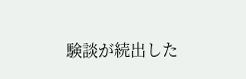験談が続出した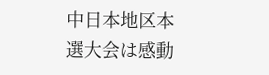中日本地区本選大会は感動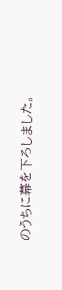のうちに幕を下ろしました。